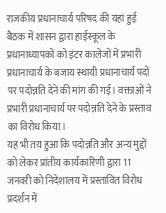राजकीय प्रधानाचार्य परिषद की यहां हुई बैठक में शासन द्वारा हाईस्कूल के प्रधानाध्यापकों को इंटर कालेजों में प्रभारी प्रधानाचार्य के बजाय स्थायी प्रधानाचार्य पदों पर पदोन्नति देने की मांग की गई। वक्ताओं ने प्रभारी प्रधानाचार्य पर पदोन्नति देने के प्रस्ताव का विरोध किया।
यह भी तय हुआ कि पदोन्नति और अन्य मुद्दों को लेकर प्रांतीय कार्यकारिणी द्वारा 11 जनवरी को निदेशालय में प्रस्तावित विरोध प्रदर्शन में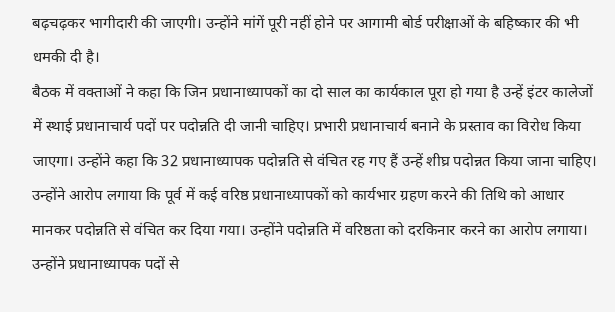बढ़चढ़कर भागीदारी की जाएगी। उन्होंने मांगें पूरी नहीं होने पर आगामी बोर्ड परीक्षाओं के बहिष्कार की भी धमकी दी है।
बैठक में वक्ताओं ने कहा कि जिन प्रधानाध्यापकों का दो साल का कार्यकाल पूरा हो गया है उन्हें इंटर कालेजों में स्थाई प्रधानाचार्य पदों पर पदोन्नति दी जानी चाहिए। प्रभारी प्रधानाचार्य बनाने के प्रस्ताव का विरोध किया जाएगा। उन्होंने कहा कि 32 प्रधानाध्यापक पदोन्नति से वंचित रह गए हैं उन्हें शीघ्र पदोन्नत किया जाना चाहिए।
उन्होंने आरोप लगाया कि पूर्व में कई वरिष्ठ प्रधानाध्यापकों को कार्यभार ग्रहण करने की तिथि को आधार मानकर पदोन्नति से वंचित कर दिया गया। उन्होंने पदोन्नति में वरिष्ठता को दरकिनार करने का आरोप लगाया। उन्होंने प्रधानाध्यापक पदों से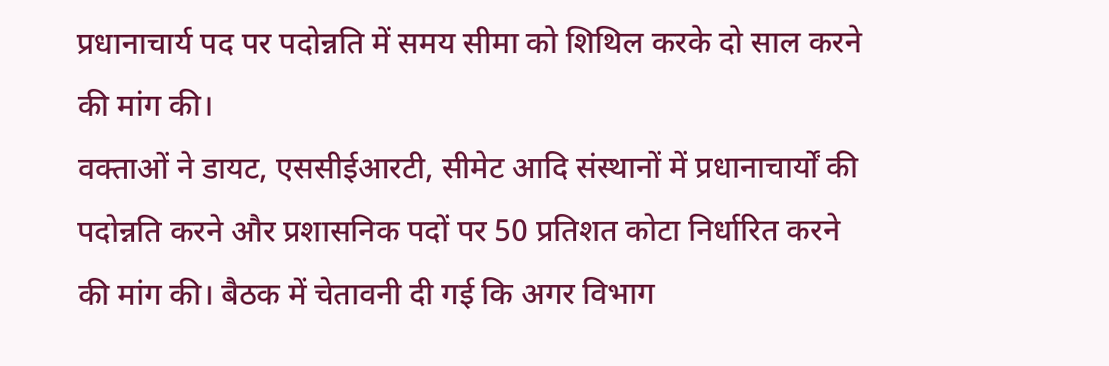प्रधानाचार्य पद पर पदोन्नति में समय सीमा को शिथिल करके दो साल करने की मांग की।
वक्ताओं ने डायट, एससीईआरटी, सीमेट आदि संस्थानों में प्रधानाचार्यों की पदोन्नति करने और प्रशासनिक पदों पर 50 प्रतिशत कोटा निर्धारित करने की मांग की। बैठक में चेतावनी दी गई कि अगर विभाग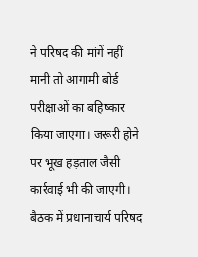ने परिषद की मांगें नहीं मानी तो आगामी बोर्ड परीक्षाओं का बहिष्कार किया जाएगा। जरूरी होने पर भूख हड़ताल जैसी कार्रवाई भी की जाएगी।
बैठक में प्रधानाचार्य परिषद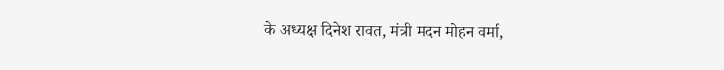के अध्यक्ष दिनेश रावत, मंत्री मदन मोहन वर्मा,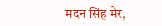मदन सिंह मेर,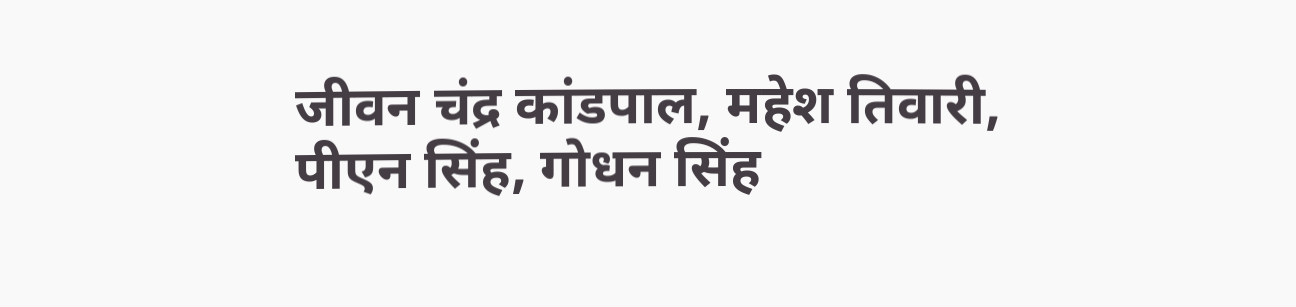जीवन चंद्र कांडपाल, महेश तिवारी, पीएन सिंह, गोधन सिंह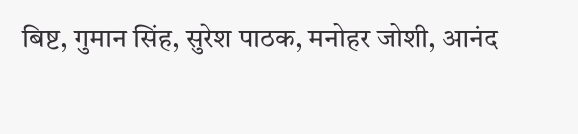बिष्ट, गुमान सिंह, सुरेश पाठक, मनोहर जोशी, आनंद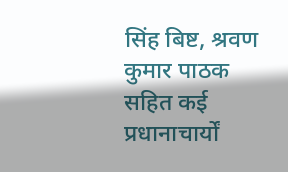सिंह बिष्ट, श्रवण कुमार पाठक सहित कई प्रधानाचार्यों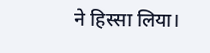ने हिस्सा लिया।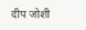दीप जोशी